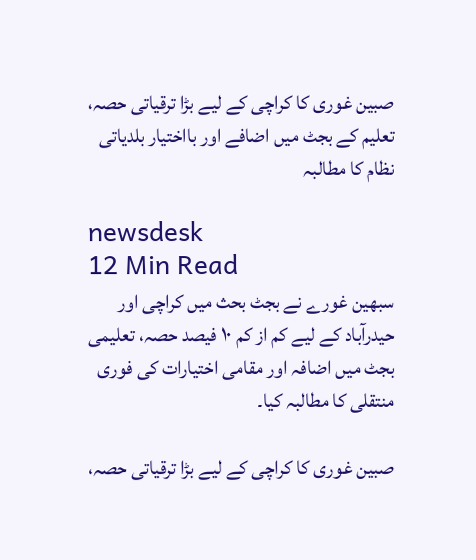صبین غوری کا کراچی کے لیے بڑا ترقیاتی حصہ، تعلیم کے بجٹ میں اضافے اور بااختیار بلدیاتی نظام کا مطالبہ

newsdesk
12 Min Read
سبھین غورے نے بجٹ بحث میں کراچی اور حیدرآباد کے لیے کم از کم ۱۰ فیصد حصہ، تعلیمی بجٹ میں اضافہ اور مقامی اختیارات کی فوری منتقلی کا مطالبہ کیا۔

صبین غوری کا کراچی کے لیے بڑا ترقیاتی حصہ،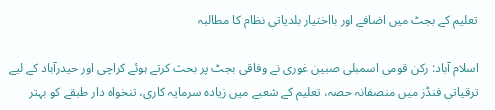تعلیم کے بجٹ میں اضافے اور بااختیار بلدیاتی نظام کا مطالبہ

اسلام آباد: رکن قومی اسمبلی صبین غوری نے وفاقی بجٹ پر بحث کرتے ہوئے کراچی اور حیدرآباد کے لیے ترقیاتی فنڈز میں منصفانہ حصہ، تعلیم کے شعبے میں زیادہ سرمایہ کاری، تنخواہ دار طبقے کو بہتر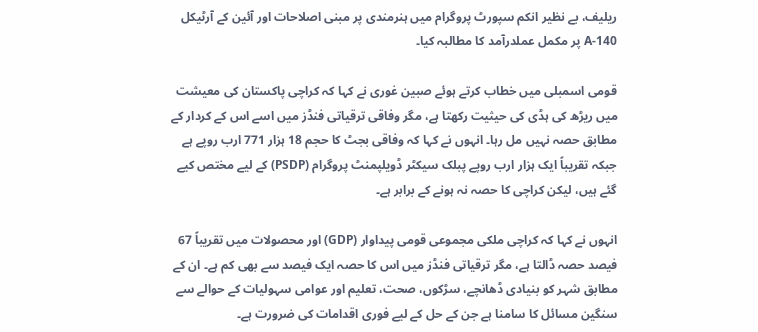ریلیف، بے نظیر انکم سپورٹ پروگرام میں ہنرمندی پر مبنی اصلاحات اور آئین کے آرٹیکل 140-A پر مکمل عملدرآمد کا مطالبہ کیا۔

قومی اسمبلی میں خطاب کرتے ہوئے صبین غوری نے کہا کہ کراچی پاکستان کی معیشت میں ریڑھ کی ہڈی کی حیثیت رکھتا ہے، مگر وفاقی ترقیاتی فنڈز میں اسے اس کے کردار کے مطابق حصہ نہیں مل رہا۔ انہوں نے کہا کہ وفاقی بجٹ کا حجم 18 ہزار 771 ارب روپے ہے جبکہ تقریباً ایک ہزار ارب روپے پبلک سیکٹر ڈویلپمنٹ پروگرام (PSDP) کے لیے مختص کیے گئے ہیں، لیکن کراچی کا حصہ نہ ہونے کے برابر ہے۔

انہوں نے کہا کہ کراچی ملکی مجموعی قومی پیداوار (GDP) اور محصولات میں تقریباً 67 فیصد حصہ ڈالتا ہے، مگر ترقیاتی فنڈز میں اس کا حصہ ایک فیصد سے بھی کم ہے۔ ان کے مطابق شہر کو بنیادی ڈھانچے، سڑکوں، صحت، تعلیم اور عوامی سہولیات کے حوالے سے سنگین مسائل کا سامنا ہے جن کے حل کے لیے فوری اقدامات کی ضرورت ہے۔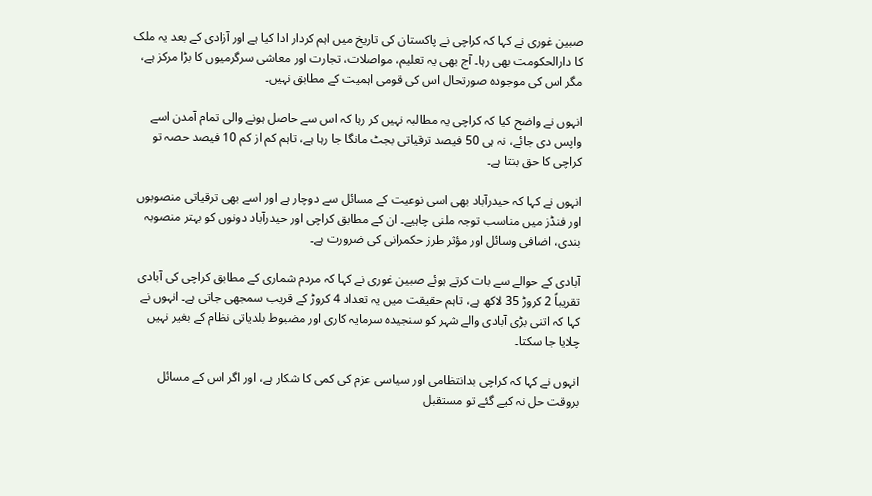صبین غوری نے کہا کہ کراچی نے پاکستان کی تاریخ میں اہم کردار ادا کیا ہے اور آزادی کے بعد یہ ملک کا دارالحکومت بھی رہا۔ آج بھی یہ تعلیم، مواصلات، تجارت اور معاشی سرگرمیوں کا بڑا مرکز ہے، مگر اس کی موجودہ صورتحال اس کی قومی اہمیت کے مطابق نہیں۔

انہوں نے واضح کیا کہ کراچی یہ مطالبہ نہیں کر رہا کہ اس سے حاصل ہونے والی تمام آمدن اسے واپس دی جائے، نہ ہی 50 فیصد ترقیاتی بجٹ مانگا جا رہا ہے، تاہم کم از کم 10 فیصد حصہ تو کراچی کا حق بنتا ہے۔

انہوں نے کہا کہ حیدرآباد بھی اسی نوعیت کے مسائل سے دوچار ہے اور اسے بھی ترقیاتی منصوبوں اور فنڈز میں مناسب توجہ ملنی چاہیے۔ ان کے مطابق کراچی اور حیدرآباد دونوں کو بہتر منصوبہ بندی، اضافی وسائل اور مؤثر طرز حکمرانی کی ضرورت ہے۔

آبادی کے حوالے سے بات کرتے ہوئے صبین غوری نے کہا کہ مردم شماری کے مطابق کراچی کی آبادی تقریباً 2 کروڑ 35 لاکھ ہے، تاہم حقیقت میں یہ تعداد 4 کروڑ کے قریب سمجھی جاتی ہے۔ انہوں نے کہا کہ اتنی بڑی آبادی والے شہر کو سنجیدہ سرمایہ کاری اور مضبوط بلدیاتی نظام کے بغیر نہیں چلایا جا سکتا۔

انہوں نے کہا کہ کراچی بدانتظامی اور سیاسی عزم کی کمی کا شکار ہے، اور اگر اس کے مسائل بروقت حل نہ کیے گئے تو مستقبل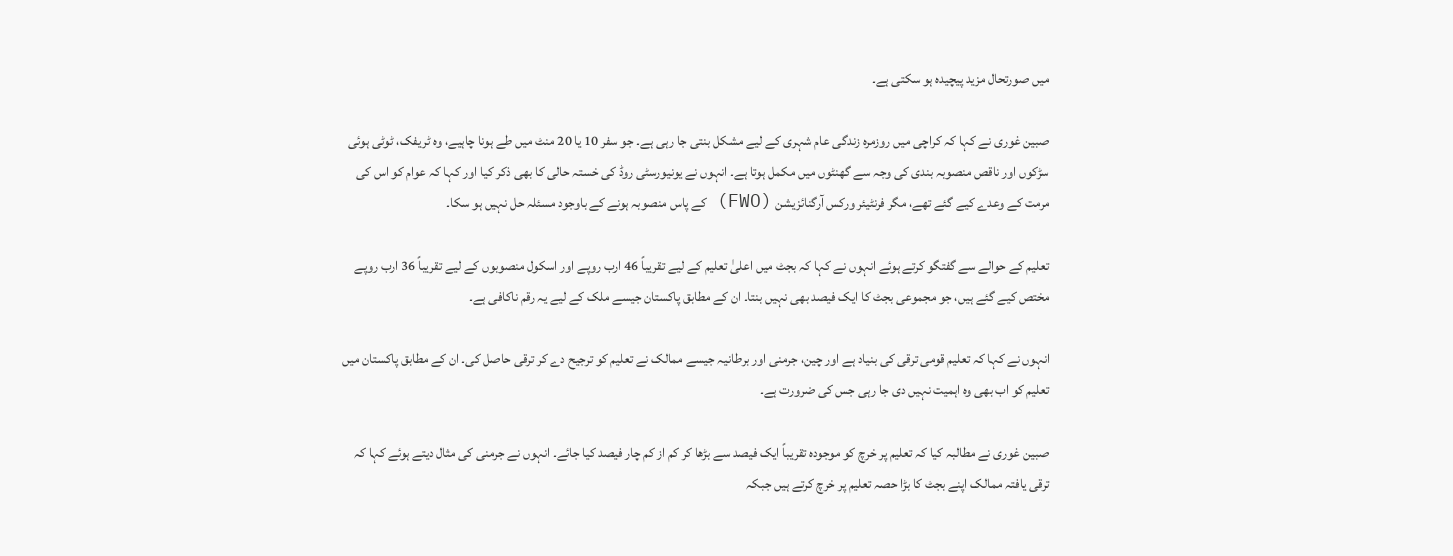میں صورتحال مزید پیچیدہ ہو سکتی ہے۔

صبین غوری نے کہا کہ کراچی میں روزمرہ زندگی عام شہری کے لیے مشکل بنتی جا رہی ہے۔ جو سفر 10 یا 20 منٹ میں طے ہونا چاہیے، وہ ٹریفک، ٹوٹی ہوئی سڑکوں اور ناقص منصوبہ بندی کی وجہ سے گھنٹوں میں مکمل ہوتا ہے۔ انہوں نے یونیورسٹی روڈ کی خستہ حالی کا بھی ذکر کیا اور کہا کہ عوام کو اس کی مرمت کے وعدے کیے گئے تھے، مگر فرنٹیئر ورکس آرگنائزیشن (FWO) کے پاس منصوبہ ہونے کے باوجود مسئلہ حل نہیں ہو سکا۔

تعلیم کے حوالے سے گفتگو کرتے ہوئے انہوں نے کہا کہ بجٹ میں اعلیٰ تعلیم کے لیے تقریباً 46 ارب روپے اور اسکول منصوبوں کے لیے تقریباً 36 ارب روپے مختص کیے گئے ہیں، جو مجموعی بجٹ کا ایک فیصد بھی نہیں بنتا۔ ان کے مطابق پاکستان جیسے ملک کے لیے یہ رقم ناکافی ہے۔

انہوں نے کہا کہ تعلیم قومی ترقی کی بنیاد ہے اور چین، جرمنی اور برطانیہ جیسے ممالک نے تعلیم کو ترجیح دے کر ترقی حاصل کی۔ ان کے مطابق پاکستان میں تعلیم کو اب بھی وہ اہمیت نہیں دی جا رہی جس کی ضرورت ہے۔

صبین غوری نے مطالبہ کیا کہ تعلیم پر خرچ کو موجودہ تقریباً ایک فیصد سے بڑھا کر کم از کم چار فیصد کیا جائے۔ انہوں نے جرمنی کی مثال دیتے ہوئے کہا کہ ترقی یافتہ ممالک اپنے بجٹ کا بڑا حصہ تعلیم پر خرچ کرتے ہیں جبکہ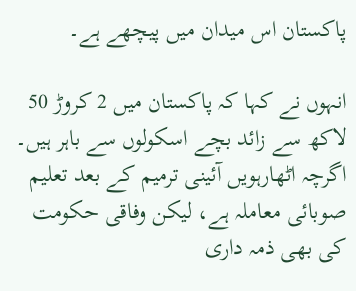پاکستان اس میدان میں پیچھے ہے۔

انہوں نے کہا کہ پاکستان میں 2 کروڑ 50 لاکھ سے زائد بچے اسکولوں سے باہر ہیں۔ اگرچہ اٹھارہویں آئینی ترمیم کے بعد تعلیم صوبائی معاملہ ہے، لیکن وفاقی حکومت کی بھی ذمہ داری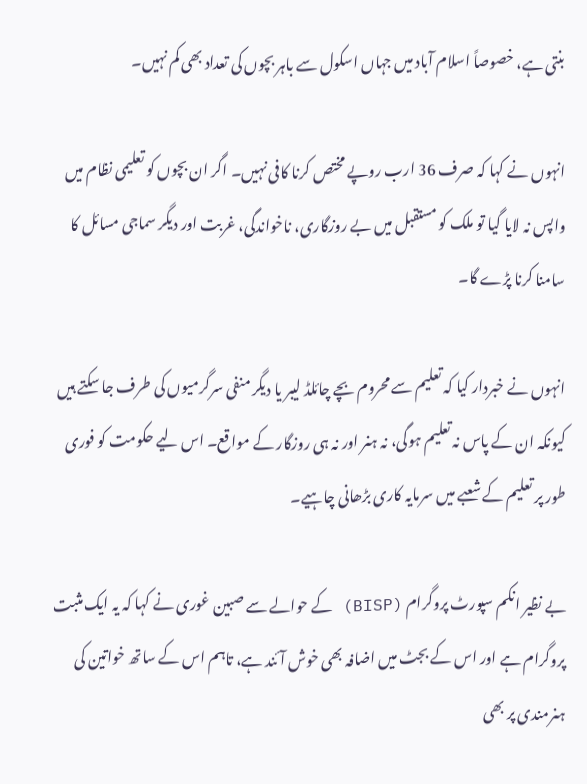بنتی ہے، خصوصاً اسلام آباد میں جہاں اسکول سے باہر بچوں کی تعداد بھی کم نہیں۔

انہوں نے کہا کہ صرف 36 ارب روپے مختص کرنا کافی نہیں۔ اگر ان بچوں کو تعلیمی نظام میں واپس نہ لایا گیا تو ملک کو مستقبل میں بے روزگاری، ناخواندگی، غربت اور دیگر سماجی مسائل کا سامنا کرنا پڑے گا۔

انہوں نے خبردار کیا کہ تعلیم سے محروم بچے چائلڈ لیبر یا دیگر منفی سرگرمیوں کی طرف جا سکتے ہیں کیونکہ ان کے پاس نہ تعلیم ہوگی، نہ ہنر اور نہ ہی روزگار کے مواقع۔ اس لیے حکومت کو فوری طور پر تعلیم کے شعبے میں سرمایہ کاری بڑھانی چاہیے۔

بے نظیر انکم سپورٹ پروگرام (BISP) کے حوالے سے صبین غوری نے کہا کہ یہ ایک مثبت پروگرام ہے اور اس کے بجٹ میں اضافہ بھی خوش آئند ہے، تاہم اس کے ساتھ خواتین کی ہنرمندی پر بھی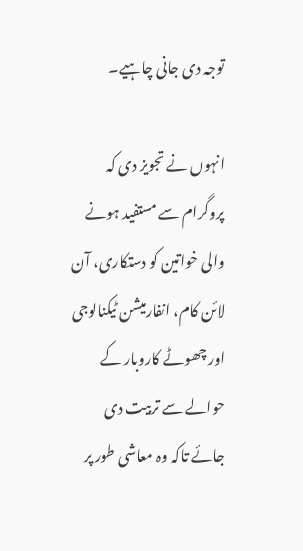توجہ دی جانی چاہیے۔

انہوں نے تجویز دی کہ پروگرام سے مستفید ہونے والی خواتین کو دستکاری، آن لائن کام، انفارمیشن ٹیکنالوجی اور چھوٹے کاروبار کے حوالے سے تربیت دی جائے تاکہ وہ معاشی طور پر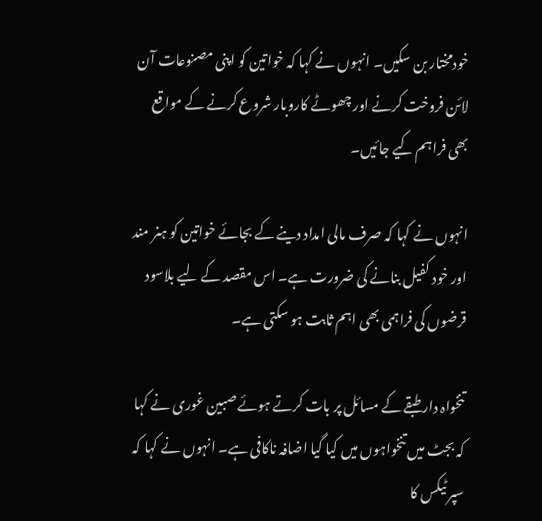خودمختار بن سکیں۔ انہوں نے کہا کہ خواتین کو اپنی مصنوعات آن لائن فروخت کرنے اور چھوٹے کاروبار شروع کرنے کے مواقع بھی فراہم کیے جائیں۔

انہوں نے کہا کہ صرف مالی امداد دینے کے بجائے خواتین کو ہنر مند اور خود کفیل بنانے کی ضرورت ہے۔ اس مقصد کے لیے بلاسود قرضوں کی فراہمی بھی اہم ثابت ہو سکتی ہے۔

تنخواہ دار طبقے کے مسائل پر بات کرتے ہوئے صبین غوری نے کہا کہ بجٹ میں تنخواہوں میں کیا گیا اضافہ ناکافی ہے۔ انہوں نے کہا کہ سپر ٹیکس کا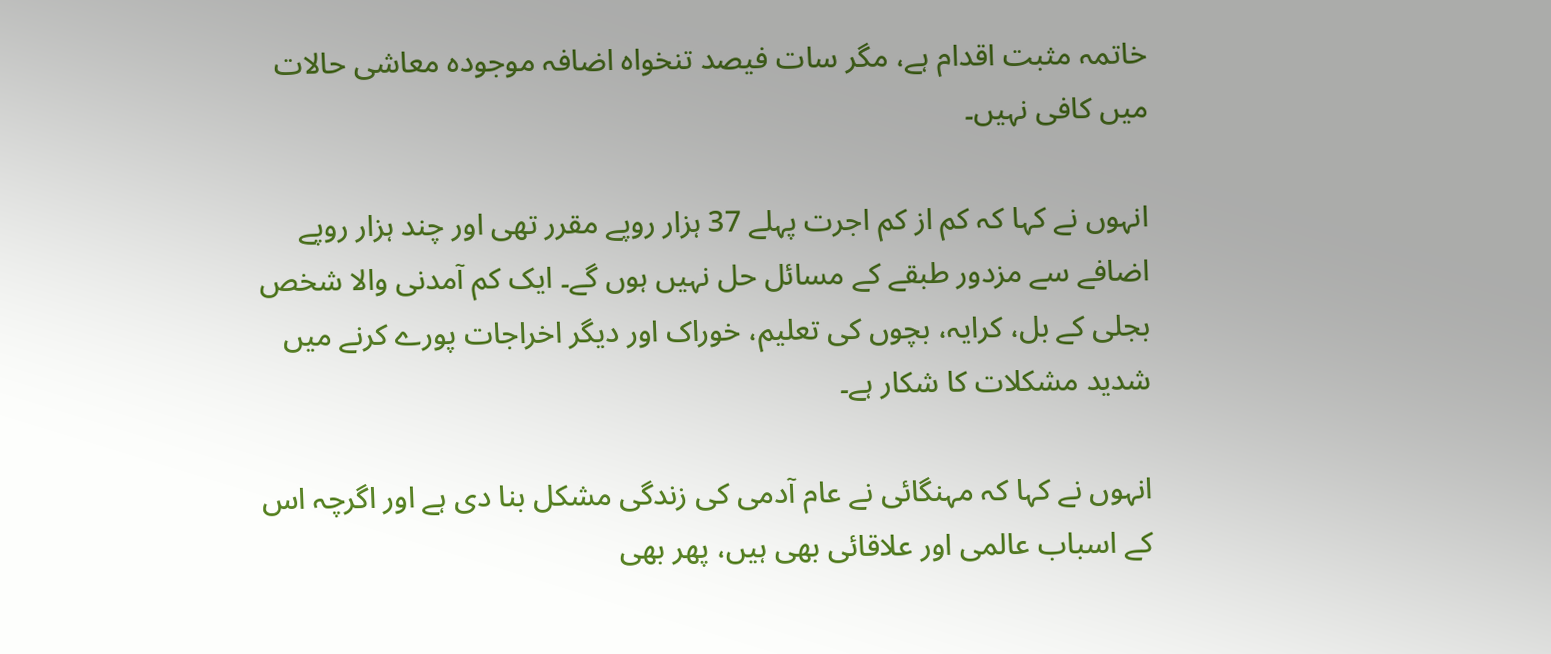خاتمہ مثبت اقدام ہے، مگر سات فیصد تنخواہ اضافہ موجودہ معاشی حالات میں کافی نہیں۔

انہوں نے کہا کہ کم از کم اجرت پہلے 37 ہزار روپے مقرر تھی اور چند ہزار روپے اضافے سے مزدور طبقے کے مسائل حل نہیں ہوں گے۔ ایک کم آمدنی والا شخص بجلی کے بل، کرایہ، بچوں کی تعلیم، خوراک اور دیگر اخراجات پورے کرنے میں شدید مشکلات کا شکار ہے۔

انہوں نے کہا کہ مہنگائی نے عام آدمی کی زندگی مشکل بنا دی ہے اور اگرچہ اس کے اسباب عالمی اور علاقائی بھی ہیں، پھر بھی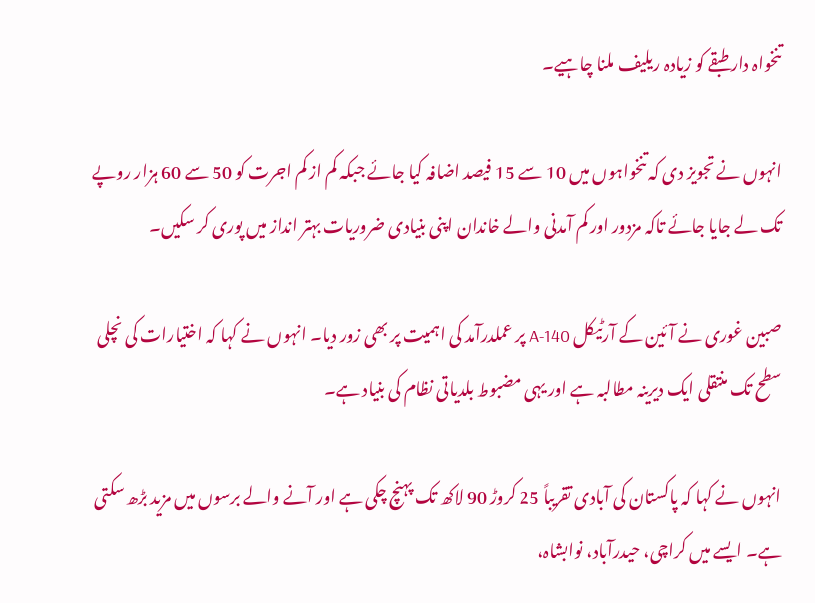تنخواہ دار طبقے کو زیادہ ریلیف ملنا چاہیے۔

انہوں نے تجویز دی کہ تنخواہوں میں 10 سے 15 فیصد اضافہ کیا جائے جبکہ کم از کم اجرت کو 50 سے 60 ہزار روپے تک لے جایا جائے تاکہ مزدور اور کم آمدنی والے خاندان اپنی بنیادی ضروریات بہتر انداز میں پوری کر سکیں۔

صبین غوری نے آئین کے آرٹیکل 140-A پر عملدرآمد کی اہمیت پر بھی زور دیا۔ انہوں نے کہا کہ اختیارات کی نچلی سطح تک منتقلی ایک دیرینہ مطالبہ ہے اور یہی مضبوط بلدیاتی نظام کی بنیاد ہے۔

انہوں نے کہا کہ پاکستان کی آبادی تقریباً 25 کروڑ 90 لاکھ تک پہنچ چکی ہے اور آنے والے برسوں میں مزید بڑھ سکتی ہے۔ ایسے میں کراچی، حیدرآباد، نوابشاہ،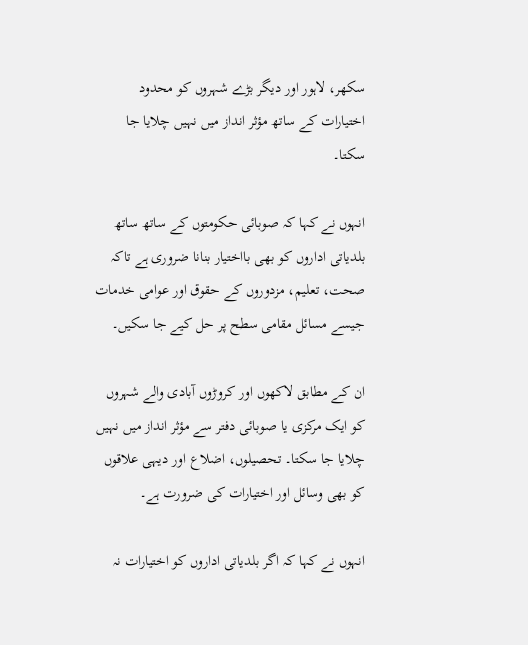سکھر، لاہور اور دیگر بڑے شہروں کو محدود اختیارات کے ساتھ مؤثر انداز میں نہیں چلایا جا سکتا۔

انہوں نے کہا کہ صوبائی حکومتوں کے ساتھ ساتھ بلدیاتی اداروں کو بھی بااختیار بنانا ضروری ہے تاکہ صحت، تعلیم، مزدوروں کے حقوق اور عوامی خدمات جیسے مسائل مقامی سطح پر حل کیے جا سکیں۔

ان کے مطابق لاکھوں اور کروڑوں آبادی والے شہروں کو ایک مرکزی یا صوبائی دفتر سے مؤثر انداز میں نہیں چلایا جا سکتا۔ تحصیلوں، اضلاع اور دیہی علاقوں کو بھی وسائل اور اختیارات کی ضرورت ہے۔

انہوں نے کہا کہ اگر بلدیاتی اداروں کو اختیارات نہ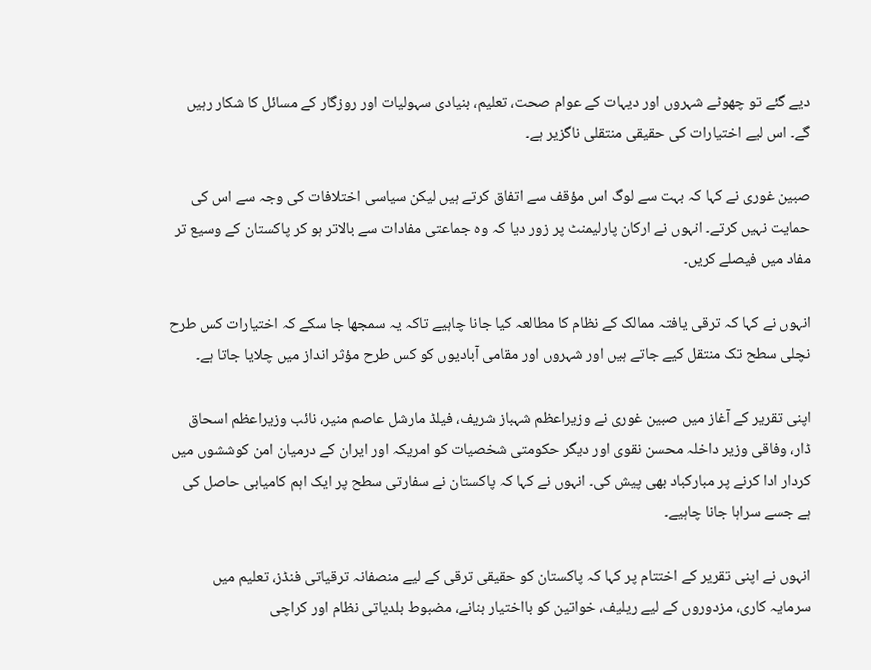دیے گئے تو چھوٹے شہروں اور دیہات کے عوام صحت، تعلیم، بنیادی سہولیات اور روزگار کے مسائل کا شکار رہیں گے۔ اس لیے اختیارات کی حقیقی منتقلی ناگزیر ہے۔

صبین غوری نے کہا کہ بہت سے لوگ اس مؤقف سے اتفاق کرتے ہیں لیکن سیاسی اختلافات کی وجہ سے اس کی حمایت نہیں کرتے۔ انہوں نے ارکان پارلیمنٹ پر زور دیا کہ وہ جماعتی مفادات سے بالاتر ہو کر پاکستان کے وسیع تر مفاد میں فیصلے کریں۔

انہوں نے کہا کہ ترقی یافتہ ممالک کے نظام کا مطالعہ کیا جانا چاہیے تاکہ یہ سمجھا جا سکے کہ اختیارات کس طرح نچلی سطح تک منتقل کیے جاتے ہیں اور شہروں اور مقامی آبادیوں کو کس طرح مؤثر انداز میں چلایا جاتا ہے۔

اپنی تقریر کے آغاز میں صبین غوری نے وزیراعظم شہباز شریف، فیلڈ مارشل عاصم منیر، نائب وزیراعظم اسحاق ڈار، وفاقی وزیر داخلہ محسن نقوی اور دیگر حکومتی شخصیات کو امریکہ اور ایران کے درمیان امن کوششوں میں کردار ادا کرنے پر مبارکباد بھی پیش کی۔ انہوں نے کہا کہ پاکستان نے سفارتی سطح پر ایک اہم کامیابی حاصل کی ہے جسے سراہا جانا چاہیے۔

انہوں نے اپنی تقریر کے اختتام پر کہا کہ پاکستان کو حقیقی ترقی کے لیے منصفانہ ترقیاتی فنڈز، تعلیم میں سرمایہ کاری، مزدوروں کے لیے ریلیف، خواتین کو بااختیار بنانے، مضبوط بلدیاتی نظام اور کراچی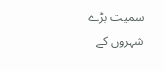سمیت بڑے شہروں کے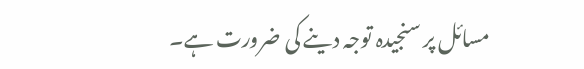مسائل پر سنجیدہ توجہ دینے کی ضرورت ہے۔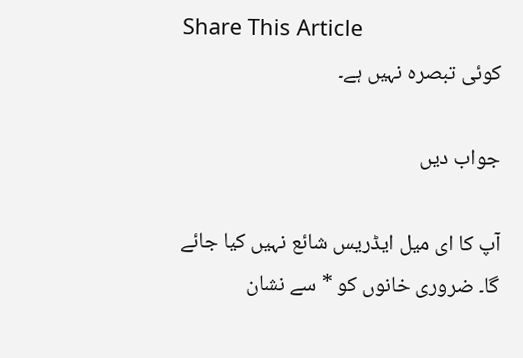Share This Article
کوئی تبصرہ نہیں ہے۔

جواب دیں

آپ کا ای میل ایڈریس شائع نہیں کیا جائے گا۔ ضروری خانوں کو * سے نشان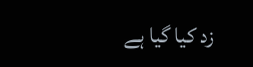زد کیا گیا ہے